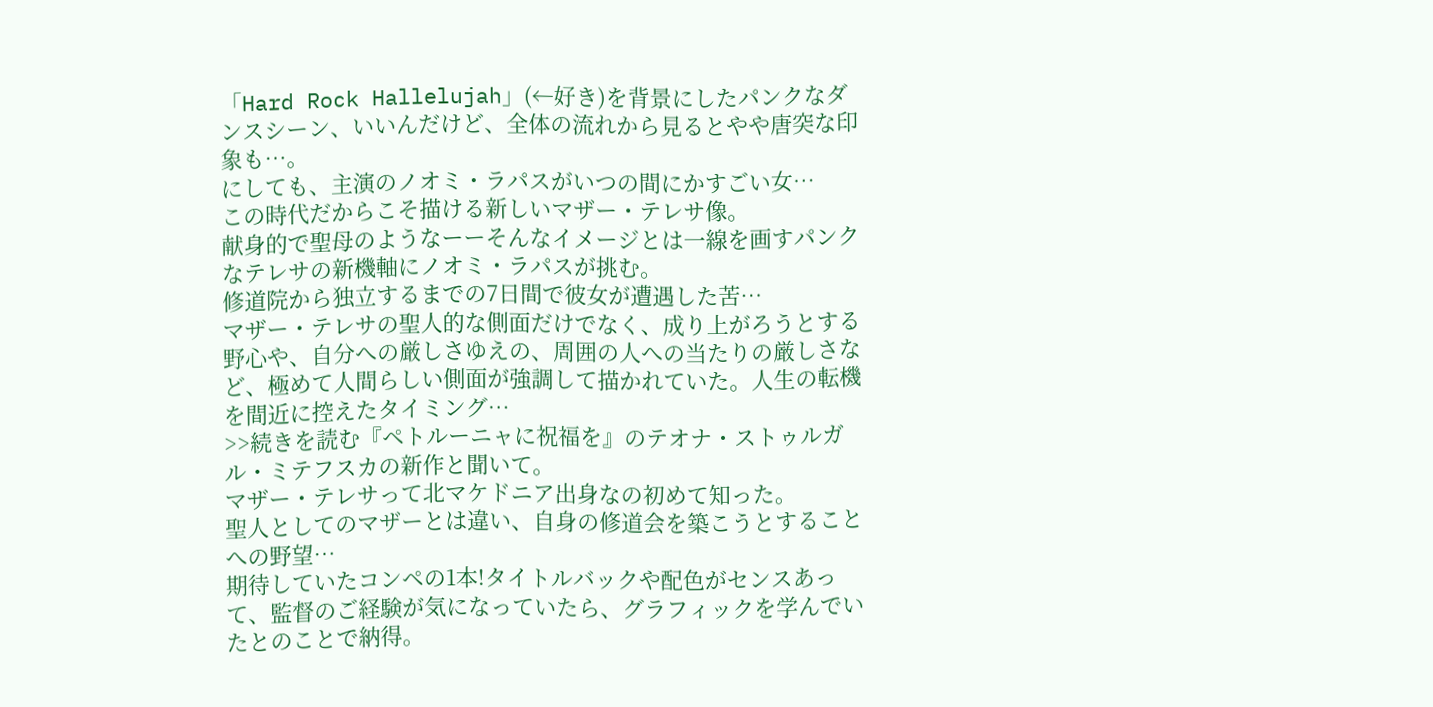「Hard Rock Hallelujah」(←好き)を背景にしたパンクなダンスシーン、いいんだけど、全体の流れから見るとやや唐突な印象も…。
にしても、主演のノオミ・ラパスがいつの間にかすごい女…
この時代だからこそ描ける新しいマザー・テレサ像。
献身的で聖母のようなーーそんなイメージとは一線を画すパンクなテレサの新機軸にノオミ・ラパスが挑む。
修道院から独立するまでの7日間で彼女が遭遇した苦…
マザー・テレサの聖人的な側面だけでなく、成り上がろうとする野心や、自分への厳しさゆえの、周囲の人への当たりの厳しさなど、極めて人間らしい側面が強調して描かれていた。人生の転機を間近に控えたタイミング…
>>続きを読む『ペトルーニャに祝福を』のテオナ・ストゥルガル・ミテフスカの新作と聞いて。
マザー・テレサって北マケドニア出身なの初めて知った。
聖人としてのマザーとは違い、自身の修道会を築こうとすることへの野望…
期待していたコンペの1本!タイトルバックや配色がセンスあって、監督のご経験が気になっていたら、グラフィックを学んでいたとのことで納得。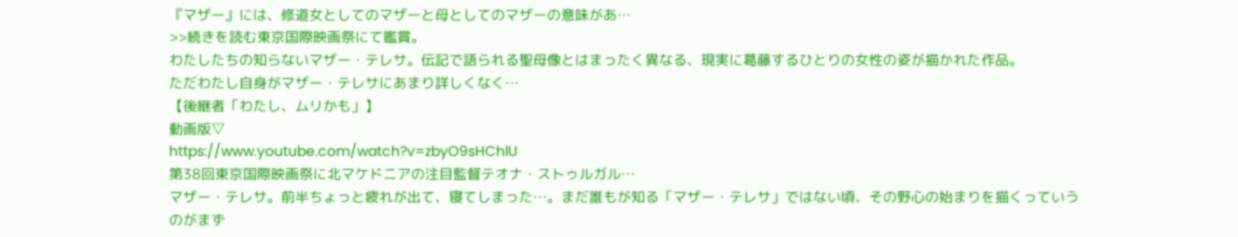『マザー』には、修道女としてのマザーと母としてのマザーの意味があ…
>>続きを読む東京国際映画祭にて鑑賞。
わたしたちの知らないマザー・テレサ。伝記で語られる聖母像とはまったく異なる、現実に葛藤するひとりの女性の姿が描かれた作品。
ただわたし自身がマザー・テレサにあまり詳しくなく…
【後継者「わたし、ムリかも」】
動画版▽
https://www.youtube.com/watch?v=zbyO9sHChlU
第38回東京国際映画祭に北マケドニアの注目監督テオナ・ストゥルガル…
マザー・テレサ。前半ちょっと疲れが出て、寝てしまった…。まだ誰もが知る「マザー・テレサ」ではない頃、その野心の始まりを描くっていうのがまず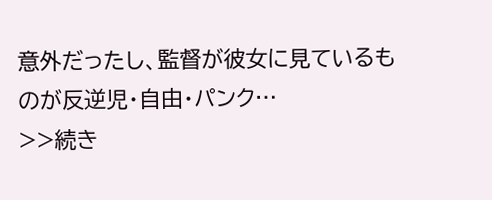意外だったし、監督が彼女に見ているものが反逆児・自由・パンク…
>>続き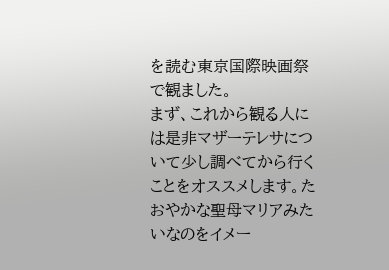を読む東京国際映画祭で観ました。
まず、これから観る人には是非マザーテレサについて少し調べてから行くことをオススメします。たおやかな聖母マリアみたいなのをイメー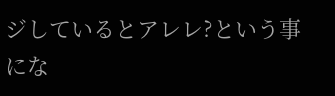ジしているとアレレ?という事にな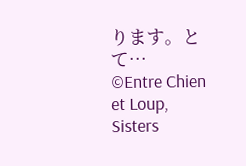ります。とて…
©Entre Chien et Loup, Sisters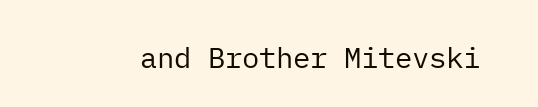and Brother Mitevski